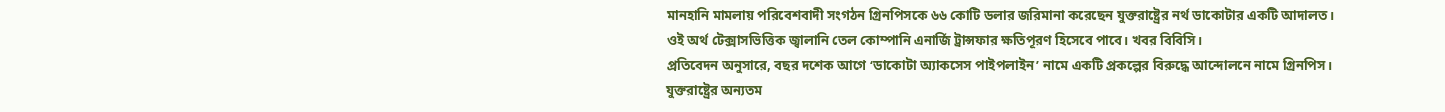মানহানি মামলায় পরিবেশবাদী সংগঠন গ্রিনপিসকে ৬৬ কোটি ডলার জরিমানা করেছেন যুক্তরাষ্ট্রের নর্থ ডাকোটার একটি আদালত। ওই অর্থ টেক্সাসভিত্তিক জ্বালানি তেল কোম্পানি এনার্জি ট্রান্সফার ক্ষতিপূরণ হিসেবে পাবে। খবর বিবিসি।
প্রতিবেদন অনুসারে, বছর দশেক আগে ‘ডাকোটা অ্যাকসেস পাইপলাইন’ নামে একটি প্রকল্পের বিরুদ্ধে আন্দোলনে নামে গ্রিনপিস। যুক্তরাষ্ট্রের অন্যতম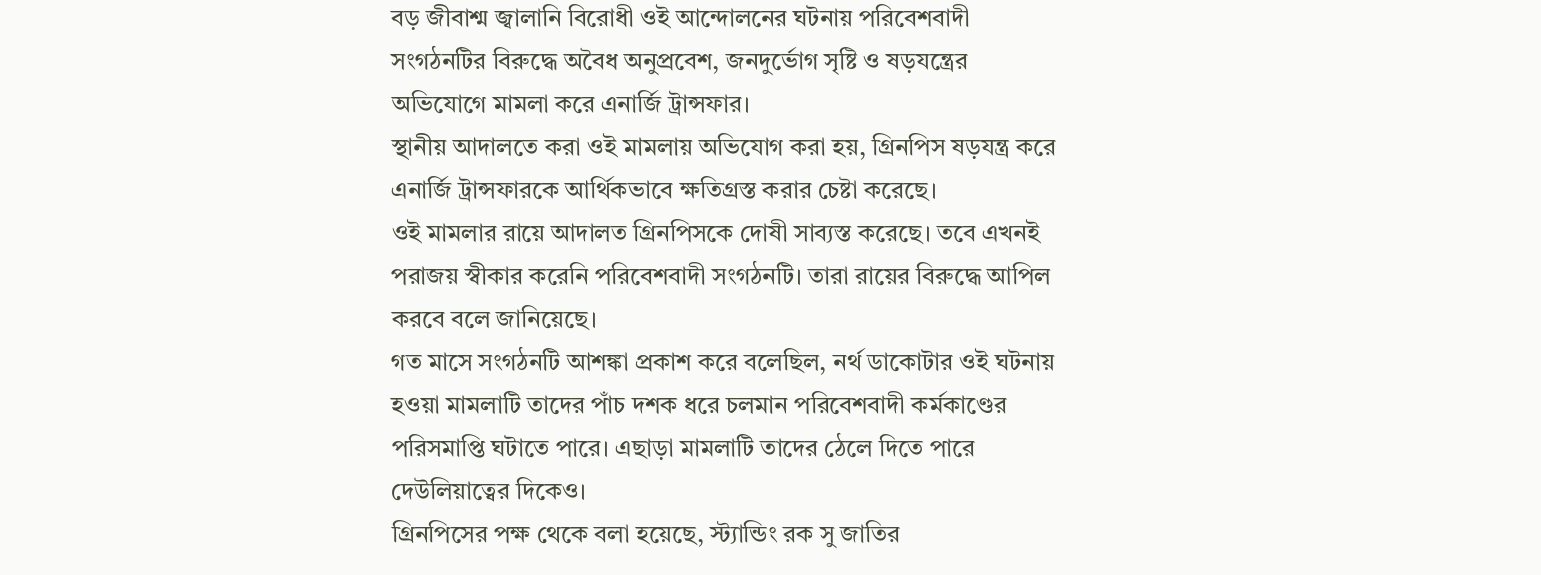বড় জীবাশ্ম জ্বালানি বিরোধী ওই আন্দোলনের ঘটনায় পরিবেশবাদী সংগঠনটির বিরুদ্ধে অবৈধ অনুপ্রবেশ, জনদুর্ভোগ সৃষ্টি ও ষড়যন্ত্রের অভিযোগে মামলা করে এনার্জি ট্রান্সফার।
স্থানীয় আদালতে করা ওই মামলায় অভিযোগ করা হয়, গ্রিনপিস ষড়যন্ত্র করে এনার্জি ট্রান্সফারকে আর্থিকভাবে ক্ষতিগ্রস্ত করার চেষ্টা করেছে।
ওই মামলার রায়ে আদালত গ্রিনপিসকে দোষী সাব্যস্ত করেছে। তবে এখনই পরাজয় স্বীকার করেনি পরিবেশবাদী সংগঠনটি। তারা রায়ের বিরুদ্ধে আপিল করবে বলে জানিয়েছে।
গত মাসে সংগঠনটি আশঙ্কা প্রকাশ করে বলেছিল, নর্থ ডাকোটার ওই ঘটনায় হওয়া মামলাটি তাদের পাঁচ দশক ধরে চলমান পরিবেশবাদী কর্মকাণ্ডের পরিসমাপ্তি ঘটাতে পারে। এছাড়া মামলাটি তাদের ঠেলে দিতে পারে দেউলিয়াত্বের দিকেও।
গ্রিনপিসের পক্ষ থেকে বলা হয়েছে, স্ট্যান্ডিং রক সু জাতির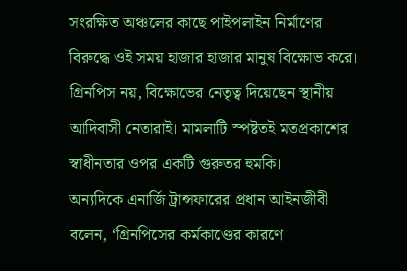সংরক্ষিত অঞ্চলের কাছে পাইপলাইন নির্মাণের বিরুদ্ধে ওই সময় হাজার হাজার মানুষ বিক্ষোভ করে। গ্রিনপিস নয়, বিক্ষোভের নেতৃত্ব দিয়েছেন স্থানীয় আদিবাসী নেতারাই। মামলাটি স্পষ্টতই মতপ্রকাশের স্বাধীনতার ওপর একটি গুরুতর হুমকি।
অন্যদিকে এনার্জি ট্রান্সফারের প্রধান আইনজীবী বলেন, ‘গ্রিনপিসের কর্মকাণ্ডের কারণে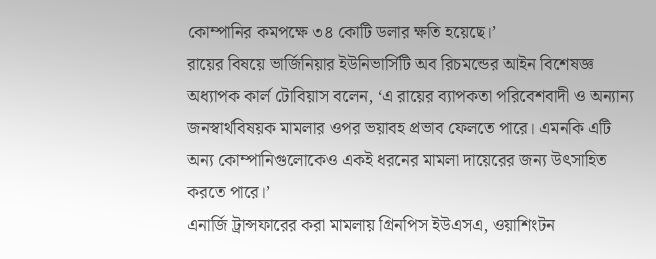কোম্পানির কমপক্ষে ৩৪ কোটি ডলার ক্ষতি হয়েছে।’
রায়ের বিষয়ে ভার্জিনিয়ার ইউনিভার্সিটি অব রিচমন্ডের আইন বিশেষজ্ঞ অধ্যাপক কার্ল টোবিয়াস বলেন, ‘এ রায়ের ব্যাপকতা পরিবেশবাদী ও অন্যান্য জনস্বার্থবিষয়ক মামলার ওপর ভয়াবহ প্রভাব ফেলতে পারে। এমনকি এটি অন্য কোম্পানিগুলোকেও একই ধরনের মামলা দায়েরের জন্য উৎসাহিত করতে পারে।’
এনার্জি ট্রান্সফারের করা মামলায় গ্রিনপিস ইউএসএ, ওয়াশিংটন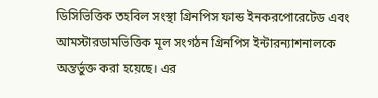ডিসিভিত্তিক তহবিল সংস্থা গ্রিনপিস ফান্ড ইনকরপোরেটেড এবং আমস্টারডামভিত্তিক মূল সংগঠন গ্রিনপিস ইন্টারন্যাশনালকে অন্তর্ভুক্ত করা হয়েছে। এর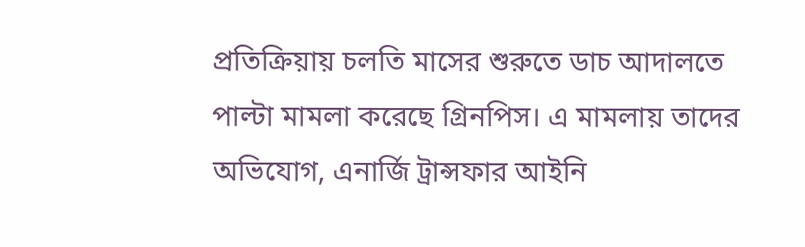প্রতিক্রিয়ায় চলতি মাসের শুরুতে ডাচ আদালতে পাল্টা মামলা করেছে গ্রিনপিস। এ মামলায় তাদের অভিযোগ, এনার্জি ট্রান্সফার আইনি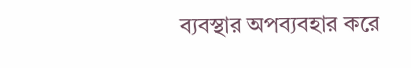ব্যবস্থার অপব্যবহার করে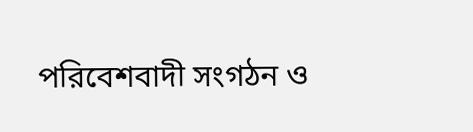পরিবেশবাদী সংগঠন ও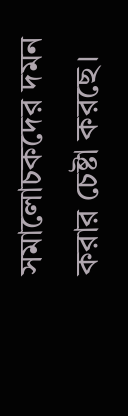সমালোচকদের দমন করার চেষ্টা করছে।